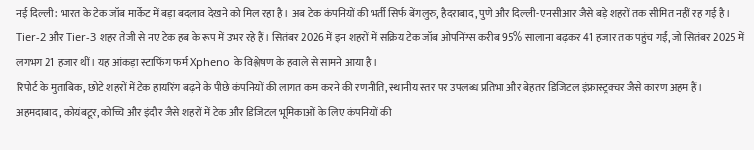नई दिल्ली: भारत के टेक जॉब मार्केट में बड़ा बदलाव देखने को मिल रहा है। अब टेक कंपनियों की भर्ती सिर्फ बेंगलुरु, हैदराबाद, पुणे और दिल्ली-एनसीआर जैसे बड़े शहरों तक सीमित नहीं रह गई है। Tier-2 और Tier-3 शहर तेजी से नए टेक हब के रूप में उभर रहे हैं। सितंबर 2026 में इन शहरों में सक्रिय टेक जॉब ओपनिंग्स करीब 95% सालाना बढ़कर 41 हजार तक पहुंच गईं, जो सितंबर 2025 में लगभग 21 हजार थीं। यह आंकड़ा स्टाफिंग फर्म Xpheno के विश्लेषण के हवाले से सामने आया है।
रिपोर्ट के मुताबिक, छोटे शहरों में टेक हायरिंग बढ़ने के पीछे कंपनियों की लागत कम करने की रणनीति, स्थानीय स्तर पर उपलब्ध प्रतिभा और बेहतर डिजिटल इंफ्रास्ट्रक्चर जैसे कारण अहम हैं। अहमदाबाद, कोयंबटूर, कोच्चि और इंदौर जैसे शहरों में टेक और डिजिटल भूमिकाओं के लिए कंपनियों की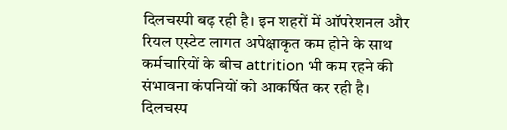दिलचस्पी बढ़ रही है। इन शहरों में ऑपरेशनल और रियल एस्टेट लागत अपेक्षाकृत कम होने के साथ कर्मचारियों के बीच attrition भी कम रहने की संभावना कंपनियों को आकर्षित कर रही है।
दिलचस्प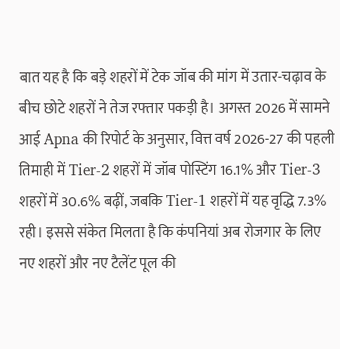बात यह है कि बड़े शहरों में टेक जॉब की मांग में उतार-चढ़ाव के बीच छोटे शहरों ने तेज रफ्तार पकड़ी है। अगस्त 2026 में सामने आई Apna की रिपोर्ट के अनुसार, वित्त वर्ष 2026-27 की पहली तिमाही में Tier-2 शहरों में जॉब पोस्टिंग 16.1% और Tier-3 शहरों में 30.6% बढ़ीं, जबकि Tier-1 शहरों में यह वृद्धि 7.3% रही। इससे संकेत मिलता है कि कंपनियां अब रोजगार के लिए नए शहरों और नए टैलेंट पूल की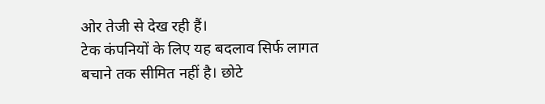ओर तेजी से देख रही हैं।
टेक कंपनियों के लिए यह बदलाव सिर्फ लागत बचाने तक सीमित नहीं है। छोटे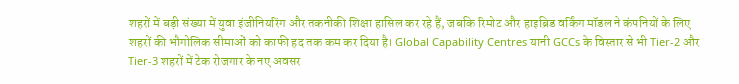शहरों में बड़ी संख्या में युवा इंजीनियरिंग और तकनीकी शिक्षा हासिल कर रहे हैं, जबकि रिमोट और हाइब्रिड वर्किंग मॉडल ने कंपनियों के लिए शहरों की भौगोलिक सीमाओं को काफी हद तक कम कर दिया है। Global Capability Centres यानी GCCs के विस्तार से भी Tier-2 और Tier-3 शहरों में टेक रोजगार के नए अवसर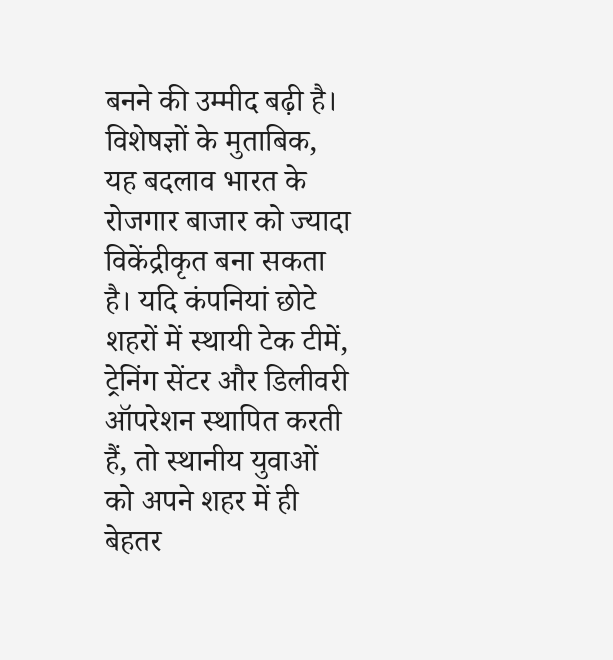बनने की उम्मीद बढ़ी है।
विशेषज्ञों के मुताबिक, यह बदलाव भारत के रोजगार बाजार को ज्यादा विकेंद्रीकृत बना सकता है। यदि कंपनियां छोटे शहरों में स्थायी टेक टीमें, ट्रेनिंग सेंटर और डिलीवरी ऑपरेशन स्थापित करती हैं, तो स्थानीय युवाओं को अपने शहर में ही बेहतर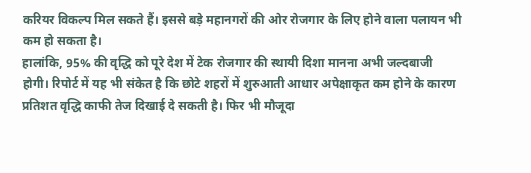करियर विकल्प मिल सकते हैं। इससे बड़े महानगरों की ओर रोजगार के लिए होने वाला पलायन भी कम हो सकता है।
हालांकि, 95% की वृद्धि को पूरे देश में टेक रोजगार की स्थायी दिशा मानना अभी जल्दबाजी होगी। रिपोर्ट में यह भी संकेत है कि छोटे शहरों में शुरुआती आधार अपेक्षाकृत कम होने के कारण प्रतिशत वृद्धि काफी तेज दिखाई दे सकती है। फिर भी मौजूदा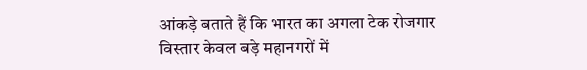आंकड़े बताते हैं कि भारत का अगला टेक रोजगार विस्तार केवल बड़े महानगरों में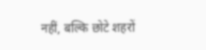नहीं, बल्कि छोटे शहरों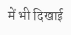में भी दिखाई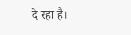दे रहा है।